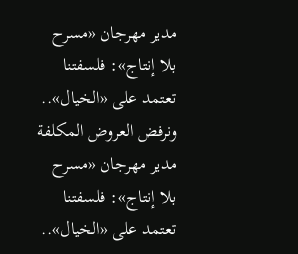مدير مهرجان «مسرح بلا إنتاج»: فلسفتنا تعتمد على «الخيال».. ونرفض العروض المكلفة
مدير مهرجان «مسرح بلا إنتاج»: فلسفتنا تعتمد على «الخيال»..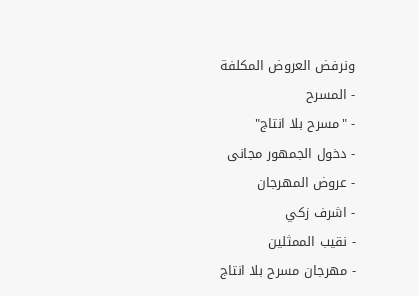ونرفض العروض المكلفة
- المسرح
- "مسرح بلا انتاج"
- دخول الجمهور مجانى
- عروض المهرجان
- اشرف زكي
- نقيب الممثلين
- مهرجان مسرح بلا انتاج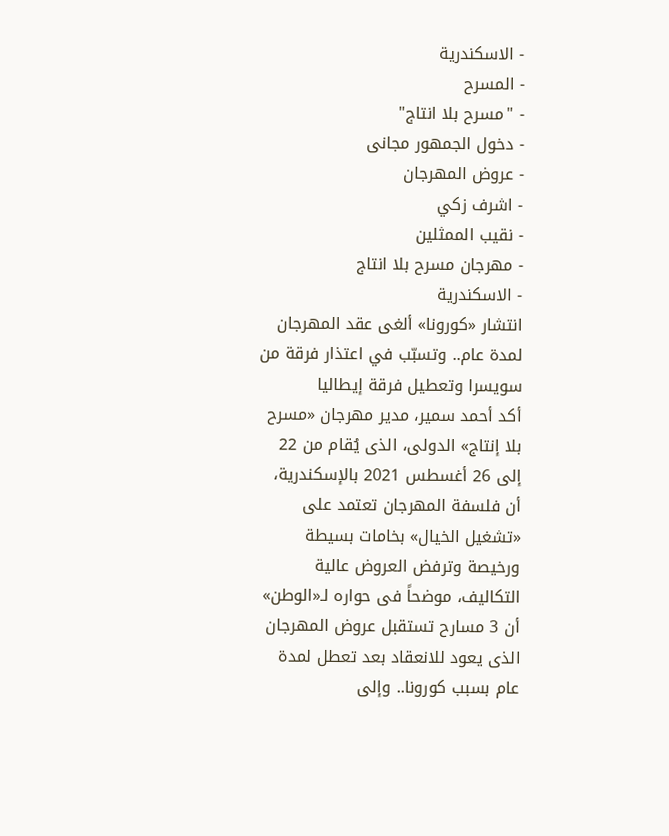- الاسكندرية
- المسرح
- "مسرح بلا انتاج"
- دخول الجمهور مجانى
- عروض المهرجان
- اشرف زكي
- نقيب الممثلين
- مهرجان مسرح بلا انتاج
- الاسكندرية
انتشار «كورونا» ألغى عقد المهرجان لمدة عام.. وتسبّب في اعتذار فرقة من سويسرا وتعطيل فرقة إيطاليا
أكد أحمد سمير، مدير مهرجان «مسرح بلا إنتاج» الدولى، الذى يُقام من 22 إلى 26 أغسطس 2021 بالإسكندرية، أن فلسفة المهرجان تعتمد على «تشغيل الخيال» بخامات بسيطة ورخيصة وترفض العروض عالية التكاليف، موضحاً فى حواره لـ«الوطن» أن 3 مسارح تستقبل عروض المهرجان الذى يعود للانعقاد بعد تعطل لمدة عام بسبب كورونا.. وإلى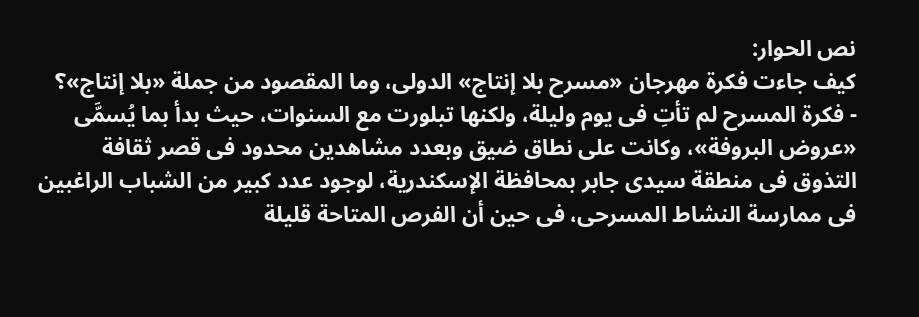نص الحوار:
كيف جاءت فكرة مهرجان «مسرح بلا إنتاج» الدولى، وما المقصود من جملة «بلا إنتاج»؟
- فكرة المسرح لم تأتِ فى يوم وليلة، ولكنها تبلورت مع السنوات، حيث بدأ بما يُسمَّى «عروض البروفة»، وكانت على نطاق ضيق وبعدد مشاهدين محدود فى قصر ثقافة التذوق فى منطقة سيدى جابر بمحافظة الإسكندرية، لوجود عدد كبير من الشباب الراغبين فى ممارسة النشاط المسرحى، فى حين أن الفرص المتاحة قليلة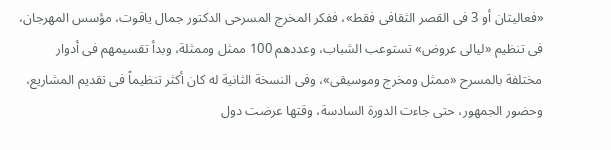«فعاليتان أو 3 فى القصر الثقافى فقط»، ففكر المخرج المسرحى الدكتور جمال ياقوت، مؤسس المهرجان، فى تنظيم «ليالى عروض» تستوعب الشباب، وعددهم 100 ممثل وممثلة، وبدأ تقسيمهم فى أدوار مختلفة بالمسرح «ممثل ومخرج وموسيقى»، وفى النسخة الثانية له كان أكثر تنظيماً فى تقديم المشاريع، وحضور الجمهور، حتى جاءت الدورة السادسة، وقتها عرضت دول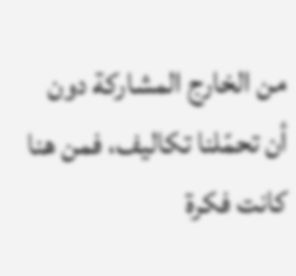من الخارج المشاركة دون أن تحمّلنا تكاليف، فمن هنا كانت فكرة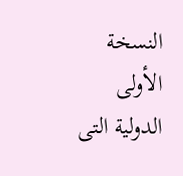النسخة الأولى الدولية التى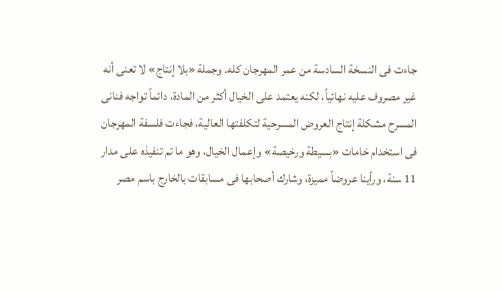جاءت فى النسخة السادسة من عمر المهرجان كله. وجملة «بلا إنتاج» لا تعنى أنه غير مصروف عليه نهائياً، لكنه يعتمد على الخيال أكثر من المادة، دائماً تواجه فنانى المسرح مشكلة إنتاج العروض المسرحية لتكلفتها العالية، فجاءت فلسفة المهرجان فى استخدام خامات «بسيطة ورخيصة» وإعمال الخيال، وهو ما تم تنفيذه على مدار 11 سنة، ورأينا عروضاً مميزة، وشارك أصحابها فى مسابقات بالخارج باسم مصر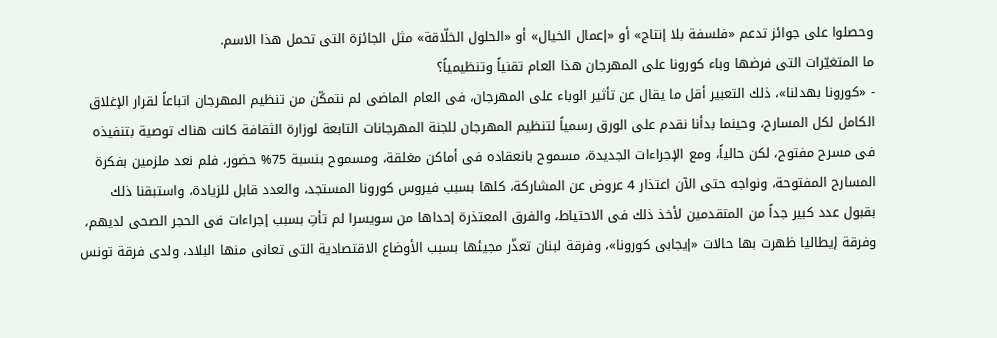وحصلوا على جوائز تدعم «فلسفة بلا إنتاج» أو «إعمال الخيال» أو «الحلول الخلّاقة» مثل الجائزة التى تحمل هذا الاسم.
ما المتغيّرات التى فرضها وباء كورونا على المهرجان هذا العام تقنياً وتنظيمياً؟
- «كورونا بهدلنا»، ذلك التعبير أقل ما يقال عن تأثير الوباء على المهرجان، فى العام الماضى لم نتمكّن من تنظيم المهرجان اتباعاً لقرار الإغلاق الكامل لكل المسارح، وحينما بدأنا نقدم على الورق رسمياً لتنظيم المهرجان للجنة المهرجانات التابعة لوزارة الثقافة كانت هناك توصية بتنفيذه فى مسرح مفتوح، لكن حالياً، ومع الإجراءات الجديدة، مسموح بانعقاده فى أماكن مغلقة، ومسموح بنسبة 75% حضور، فلم نعد ملزمين بفكرة المسارح المفتوحة، ونواجه حتى الآن اعتذار 4 عروض عن المشاركة، كلها بسبب فيروس كورونا المستجد، والعدد قابل للزيادة، واستبقنا ذلك بقبول عدد كبير جداً من المتقدمين لأخذ ذلك فى الاحتياط، والفرق المعتذرة إحداها من سويسرا لم تأتِ بسبب إجراءات فى الحجر الصحى لديهم، وفرقة إيطاليا ظهرت بها حالات «إيجابى كورونا»، وفرقة لبنان تعذّر مجيئها بسبب الأوضاع الاقتصادية التى تعانى منها البلاد، ولدى فرقة تونس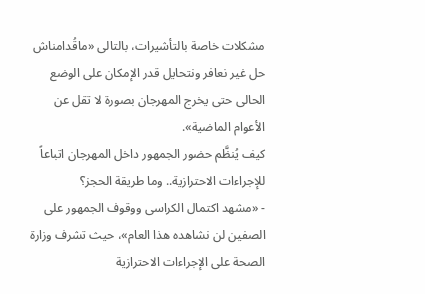مشكلات خاصة بالتأشيرات، بالتالى «ماقُدامناش حل غير نعافر ونتحايل قدر الإمكان على الوضع الحالى حتى يخرج المهرجان بصورة لا تقل عن الأعوام الماضية».
كيف يُنظَّم حضور الجمهور داخل المهرجان اتباعاً للإجراءات الاحترازية.. وما طريقة الحجز؟
- «مشهد اكتمال الكراسى ووقوف الجمهور على الصفين لن نشاهده هذا العام»، حيث تشرف وزارة الصحة على الإجراءات الاحترازية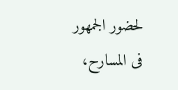لحضور الجمهور فى المسارح،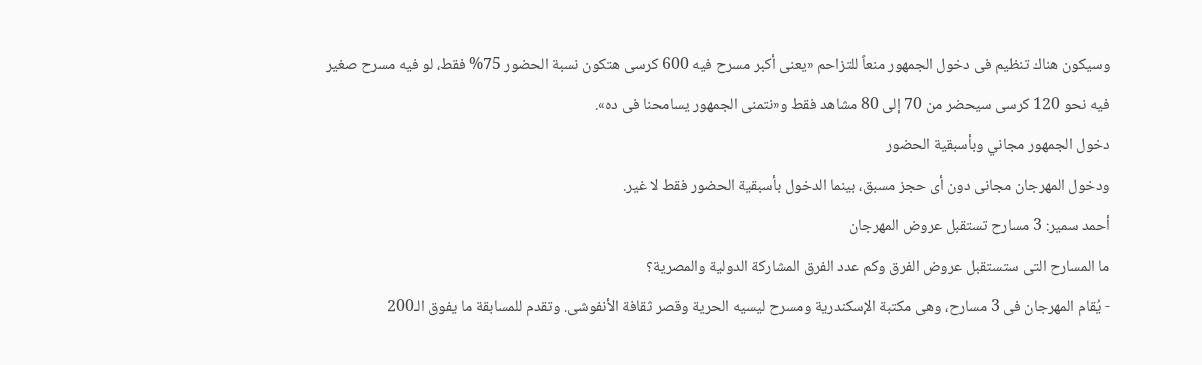وسيكون هناك تنظيم فى دخول الجمهور منعاً للتزاحم «يعنى أكبر مسرح فيه 600 كرسى هتكون نسبة الحضور 75% فقط، لو فيه مسرح صغير فيه نحو 120 كرسى سيحضر من 70 إلى 80 مشاهد فقط و«نتمنى الجمهور يسامحنا فى ده».
دخول الجمهور مجاني وبأسبقية الحضور
ودخول المهرجان مجانى دون أى حجز مسبق، بينما الدخول بأسبقية الحضور فقط لا غير.
أحمد سمير: 3 مسارح تستقبل عروض المهرجان
ما المسارح التى ستستقبل عروض الفرق وكم عدد الفرق المشاركة الدولية والمصرية؟
- يُقام المهرجان فى 3 مسارح، وهى مكتبة الإسكندرية ومسرح ليسيه الحرية وقصر ثقافة الأنفوشى. وتقدم للمسابقة ما يفوق الـ200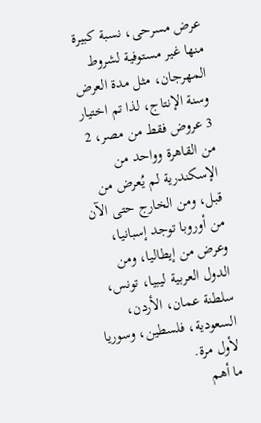عرض مسرحى، نسبة كبيرة منها غير مستوفية لشروط المهرجان، مثل مدة العرض وسنة الإنتاج، لذا تم اختيار 3 عروض فقط من مصر، 2 من القاهرة وواحد من الإسكندرية لم يُعرض من قبل، ومن الخارج حتى الآن من أوروبا توجد إسبانيا، وعرض من إيطاليا، ومن الدول العربية ليبيا، تونس، سلطنة عمان، الأردن، السعودية، فلسطين، وسوريا لأول مرة.
ما أهم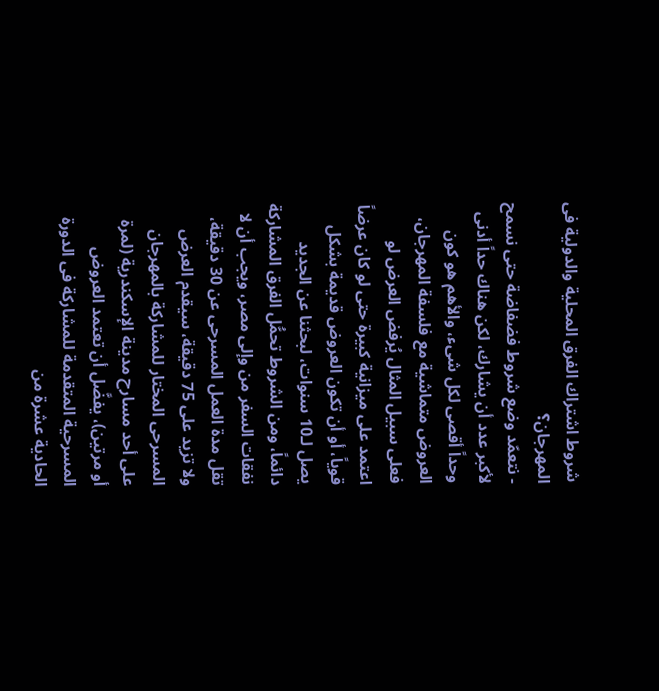شروط اشتراك الفرق المحلية والدولية فى المهرجان؟
- نتعمّد وضع شروط فضفاضة حتى نسمح لأكبر عدد أن يشارك، لكن هناك حداً أدنى وحداً أقصى لكل شىء، والأهم هو كون العروض متماشية مع فلسفة المهرجان، فعلى سبيل المثال يُرفض العرض لو اعتمد على ميزانية كبيرة حتى لو كان عرضاً قوياً، أو أن تكون العروض قديمة بشكل يصل لـ10 سنوات، لبحثنا عن الجديد دائماً، ومن الشروط تحمُّل الفرق المشاركة نفقات السفر من وإلى مصر، ويجب أن لا تقل مدة العمل المسرحى عن 30 دقيقة، ولا تزيد على 75 دقيقة، سيقدم العرض المسرحى المختار للمشاركة بالمهرجان على أحد مسارح مدينة الإسكندرية (لمرة أو مرتين)، يفضَّل أن تعتمد العروض المسرحية المتقدمة للمشاركة فى الدورة الحادية عشرة من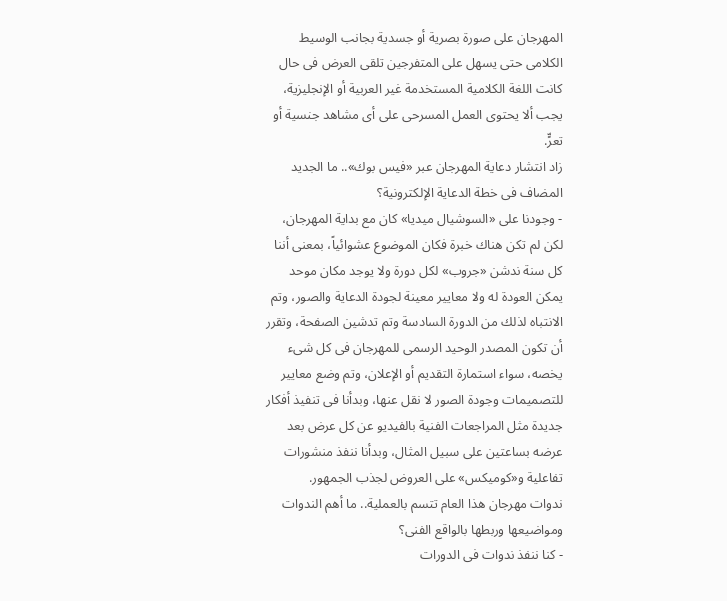المهرجان على صورة بصرية أو جسدية بجانب الوسيط الكلامى حتى يسهل على المتفرجين تلقى العرض فى حال كانت اللغة الكلامية المستخدمة غير العربية أو الإنجليزية، يجب ألا يحتوى العمل المسرحى على أى مشاهد جنسية أو تعرٍّ.
زاد انتشار دعاية المهرجان عبر «فيس بوك».. ما الجديد المضاف فى خطة الدعاية الإلكترونية؟
- وجودنا على «السوشيال ميديا» كان مع بداية المهرجان، لكن لم تكن هناك خبرة فكان الموضوع عشوائياً، بمعنى أننا كل سنة ندشن «جروب» لكل دورة ولا يوجد مكان موحد يمكن العودة له ولا معايير معينة لجودة الدعاية والصور، وتم الانتباه لذلك من الدورة السادسة وتم تدشين الصفحة، وتقرر أن تكون المصدر الوحيد الرسمى للمهرجان فى كل شىء يخصه، سواء استمارة التقديم أو الإعلان، وتم وضع معايير للتصميمات وجودة الصور لا نقل عنها، وبدأنا فى تنفيذ أفكار جديدة مثل المراجعات الفنية بالفيديو عن كل عرض بعد عرضه بساعتين على سبيل المثال، وبدأنا ننفذ منشورات تفاعلية و«كوميكس» على العروض لجذب الجمهور.
ندوات مهرجان هذا العام تتسم بالعملية.. ما أهم الندوات ومواضيعها وربطها بالواقع الفنى؟
- كنا ننفذ ندوات فى الدورات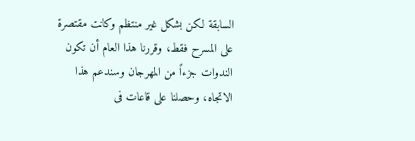السابقة لكن بشكل غير منتظم وكانت مقتصرة على المسرح فقط، وقررنا هذا العام أن تكون الندوات جزءاً من المهرجان وسندعم هذا الاتجاه، وحصلنا على قاعات فى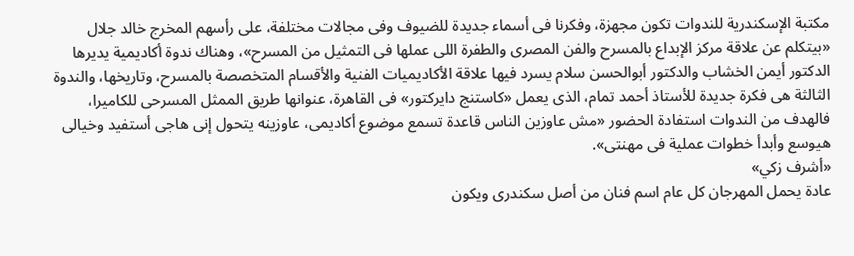مكتبة الإسكندرية للندوات تكون مجهزة، وفكرنا فى أسماء جديدة للضيوف وفى مجالات مختلفة، على رأسهم المخرج خالد جلال «بيتكلم عن علاقة مركز الإبداع بالمسرح والفن المصرى والطفرة اللى عملها فى التمثيل من المسرح»، وهناك ندوة أكاديمية يديرها الدكتور أيمن الخشاب والدكتور أبوالحسن سلام يسرد فيها علاقة الأكاديميات الفنية والأقسام المتخصصة بالمسرح، وتاريخها، والندوة الثالثة هى فكرة جديدة للأستاذ أحمد تمام، الذى يعمل «كاستنج دايركتور» فى القاهرة، عنوانها طريق الممثل المسرحى للكاميرا، فالهدف من الندوات استفادة الحضور «مش عاوزين الناس قاعدة تسمع موضوع أكاديمى، عاوزينه يتحول إنى هاجى أستفيد وخيالى هيوسع وأبدأ خطوات عملية فى مهنتى».
«أشرف زكي»
عادة يحمل المهرجان كل عام اسم فنان من أصل سكندرى ويكون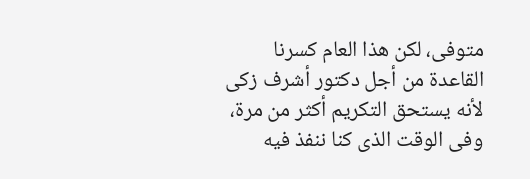متوفى، لكن هذا العام كسرنا القاعدة من أجل دكتور أشرف زكى لأنه يستحق التكريم أكثر من مرة، وفى الوقت الذى كنا ننفذ فيه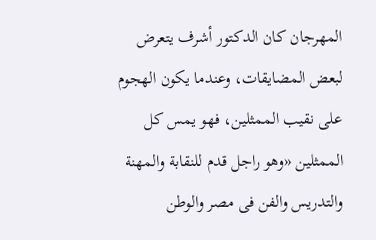المهرجان كان الدكتور أشرف يتعرض لبعض المضايقات، وعندما يكون الهجوم على نقيب الممثلين، فهو يمس كل الممثلين «وهو راجل قدم للنقابة والمهنة والتدريس والفن فى مصر والوطن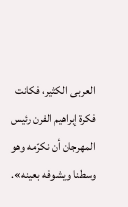العربى الكثير، فكانت فكرة إبراهيم الفرن رئيس المهرجان أن نكرّمه وهو وسطنا ويشوفه بعينه».